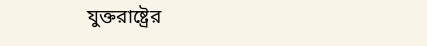যুক্তরাষ্ট্রের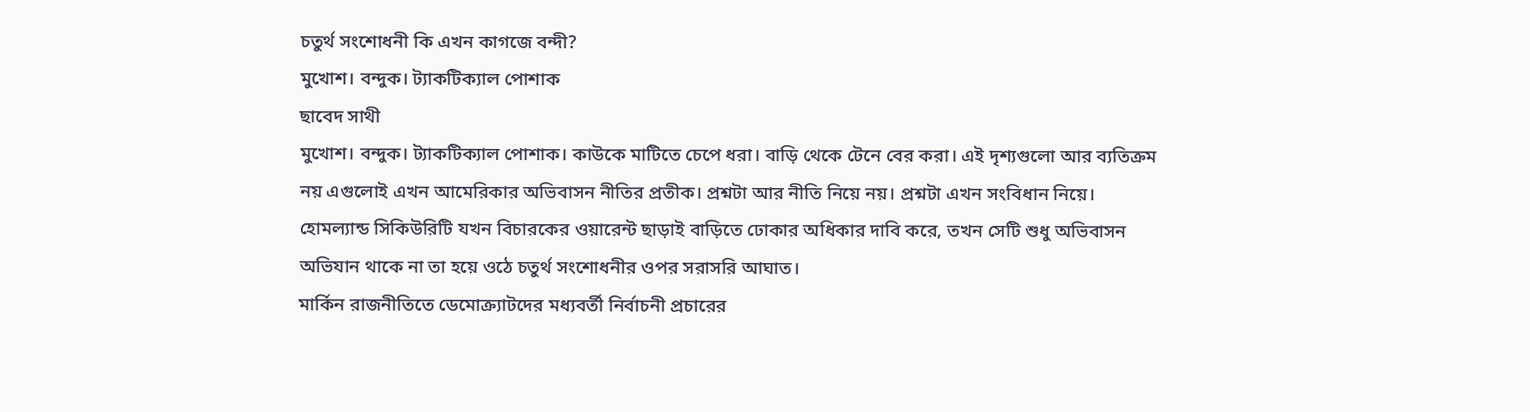চতুর্থ সংশোধনী কি এখন কাগজে বন্দী?
মুখোশ। বন্দুক। ট্যাকটিক্যাল পোশাক
ছাবেদ সাথী
মুখোশ। বন্দুক। ট্যাকটিক্যাল পোশাক। কাউকে মাটিতে চেপে ধরা। বাড়ি থেকে টেনে বের করা। এই দৃশ্যগুলো আর ব্যতিক্রম নয় এগুলোই এখন আমেরিকার অভিবাসন নীতির প্রতীক। প্রশ্নটা আর নীতি নিয়ে নয়। প্রশ্নটা এখন সংবিধান নিয়ে।
হোমল্যান্ড সিকিউরিটি যখন বিচারকের ওয়ারেন্ট ছাড়াই বাড়িতে ঢোকার অধিকার দাবি করে, তখন সেটি শুধু অভিবাসন অভিযান থাকে না তা হয়ে ওঠে চতুর্থ সংশোধনীর ওপর সরাসরি আঘাত।
মার্কিন রাজনীতিতে ডেমোক্র্যাটদের মধ্যবর্তী নির্বাচনী প্রচারের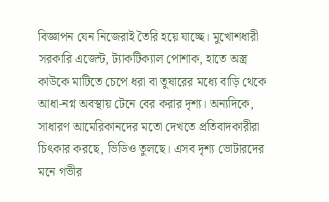বিজ্ঞাপন যেন নিজেরাই তৈরি হয়ে যাচ্ছে। মুখোশধারী সরকারি এজেন্ট, ট্যাকটিক্যাল পোশাক, হাতে অস্ত্র কাউকে মাটিতে চেপে ধরা বা তুষারের মধ্যে বাড়ি থেকে আধা-নগ্ন অবস্থায় টেনে বের করার দৃশ্য। অন্যদিকে, সাধারণ আমেরিকানদের মতো দেখতে প্রতিবাদকারীরা চিৎকার করছে, ভিডিও তুলছে। এসব দৃশ্য ভোটারদের মনে গভীর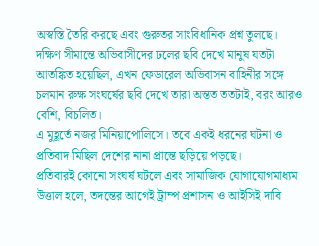অস্বস্তি তৈরি করছে এবং গুরুতর সাংবিধানিক প্রশ্ন তুলছে।
দক্ষিণ সীমান্তে অভিবাসীদের ঢলের ছবি দেখে মানুষ যতটা আতঙ্কিত হয়েছিল, এখন ফেডারেল অভিবাসন বাহিনীর সঙ্গে চলমান রুক্ষ সংঘর্ষের ছবি দেখে তারা অন্তত ততটাই, বরং আরও বেশি, বিচলিত।
এ মুহূর্তে নজর মিনিয়াপোলিসে। তবে একই ধরনের ঘটনা ও প্রতিবাদ মিছিল দেশের নানা প্রান্তে ছড়িয়ে পড়ছে।
প্রতিবারই কোনো সংঘর্ষ ঘটলে এবং সামাজিক যোগাযোগমাধ্যম উত্তাল হলে, তদন্তের আগেই ট্রাম্প প্রশাসন ও আইসিই দাবি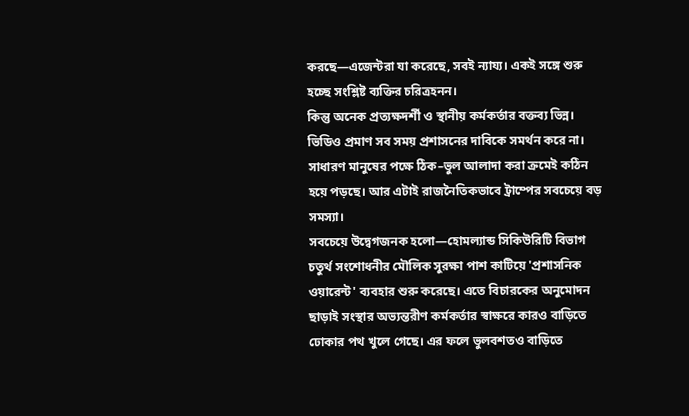করছে—এজেন্টরা যা করেছে, সবই ন্যায্য। একই সঙ্গে শুরু হচ্ছে সংশ্লিষ্ট ব্যক্তির চরিত্রহনন।
কিন্তু অনেক প্রত্যক্ষদর্শী ও স্থানীয় কর্মকর্তার বক্তব্য ভিন্ন। ভিডিও প্রমাণ সব সময় প্রশাসনের দাবিকে সমর্থন করে না। সাধারণ মানুষের পক্ষে ঠিক–ভুল আলাদা করা ক্রমেই কঠিন হয়ে পড়ছে। আর এটাই রাজনৈতিকভাবে ট্রাম্পের সবচেয়ে বড় সমস্যা।
সবচেয়ে উদ্বেগজনক হলো—হোমল্যান্ড সিকিউরিটি বিভাগ চতুর্থ সংশোধনীর মৌলিক সুরক্ষা পাশ কাটিয়ে 'প্রশাসনিক ওয়ারেন্ট' ব্যবহার শুরু করেছে। এতে বিচারকের অনুমোদন ছাড়াই সংস্থার অভ্যন্তরীণ কর্মকর্তার স্বাক্ষরে কারও বাড়িতে ঢোকার পথ খুলে গেছে। এর ফলে ভুলবশতও বাড়িতে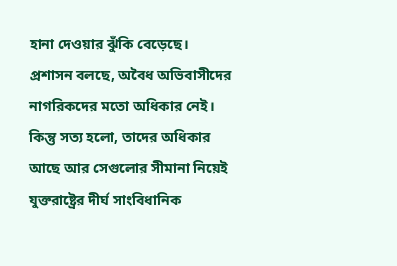হানা দেওয়ার ঝুঁকি বেড়েছে।
প্রশাসন বলছে, অবৈধ অভিবাসীদের নাগরিকদের মতো অধিকার নেই। কিন্তু সত্য হলো, তাদের অধিকার আছে আর সেগুলোর সীমানা নিয়েই যুক্তরাষ্ট্রের দীর্ঘ সাংবিধানিক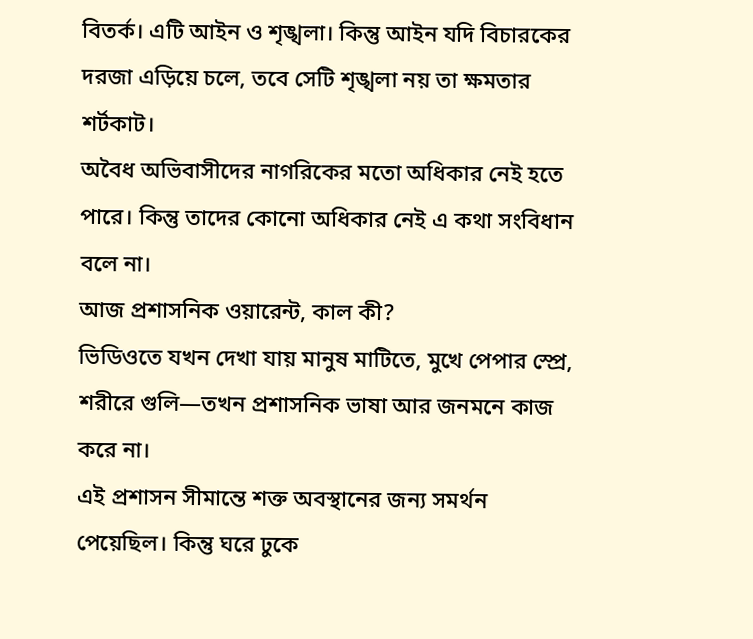বিতর্ক। এটি আইন ও শৃঙ্খলা। কিন্তু আইন যদি বিচারকের দরজা এড়িয়ে চলে, তবে সেটি শৃঙ্খলা নয় তা ক্ষমতার শর্টকাট।
অবৈধ অভিবাসীদের নাগরিকের মতো অধিকার নেই হতে পারে। কিন্তু তাদের কোনো অধিকার নেই এ কথা সংবিধান বলে না।
আজ প্রশাসনিক ওয়ারেন্ট, কাল কী?
ভিডিওতে যখন দেখা যায় মানুষ মাটিতে, মুখে পেপার স্প্রে, শরীরে গুলি—তখন প্রশাসনিক ভাষা আর জনমনে কাজ করে না।
এই প্রশাসন সীমান্তে শক্ত অবস্থানের জন্য সমর্থন পেয়েছিল। কিন্তু ঘরে ঢুকে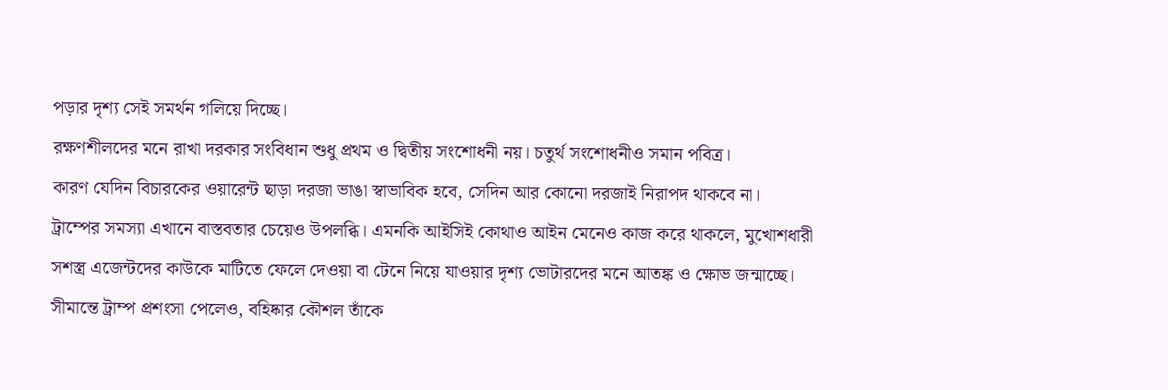পড়ার দৃশ্য সেই সমর্থন গলিয়ে দিচ্ছে।
রক্ষণশীলদের মনে রাখা দরকার সংবিধান শুধু প্রথম ও দ্বিতীয় সংশোধনী নয়। চতুর্থ সংশোধনীও সমান পবিত্র।
কারণ যেদিন বিচারকের ওয়ারেন্ট ছাড়া দরজা ভাঙা স্বাভাবিক হবে, সেদিন আর কোনো দরজাই নিরাপদ থাকবে না।
ট্রাম্পের সমস্যা এখানে বাস্তবতার চেয়েও উপলব্ধি। এমনকি আইসিই কোথাও আইন মেনেও কাজ করে থাকলে, মুখোশধারী সশস্ত্র এজেন্টদের কাউকে মাটিতে ফেলে দেওয়া বা টেনে নিয়ে যাওয়ার দৃশ্য ভোটারদের মনে আতঙ্ক ও ক্ষোভ জন্মাচ্ছে।
সীমান্তে ট্রাম্প প্রশংসা পেলেও, বহিষ্কার কৌশল তাঁকে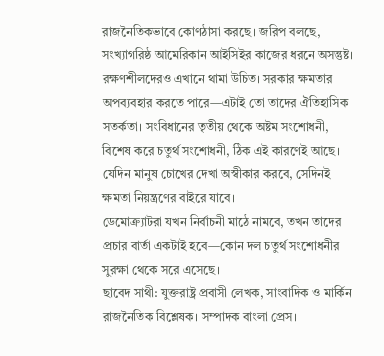রাজনৈতিকভাবে কোণঠাসা করছে। জরিপ বলছে, সংখ্যাগরিষ্ঠ আমেরিকান আইসিইর কাজের ধরনে অসন্তুষ্ট।
রক্ষণশীলদেরও এখানে থামা উচিত। সরকার ক্ষমতার অপব্যবহার করতে পারে—এটাই তো তাদের ঐতিহাসিক সতর্কতা। সংবিধানের তৃতীয় থেকে অষ্টম সংশোধনী, বিশেষ করে চতুর্থ সংশোধনী, ঠিক এই কারণেই আছে।
যেদিন মানুষ চোখের দেখা অস্বীকার করবে, সেদিনই ক্ষমতা নিয়ন্ত্রণের বাইরে যাবে।
ডেমোক্র্যাটরা যখন নির্বাচনী মাঠে নামবে, তখন তাদের প্রচার বার্তা একটাই হবে—কোন দল চতুর্থ সংশোধনীর সুরক্ষা থেকে সরে এসেছে।
ছাবেদ সাথী: যুক্তরাষ্ট্র প্রবাসী লেখক, সাংবাদিক ও মার্কিন রাজনৈতিক বিশ্লেষক। সম্পাদক বাংলা প্রেস।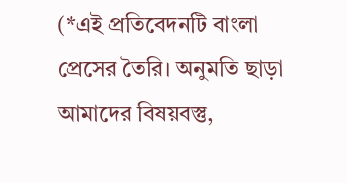(*এই প্রতিবেদনটি বাংলা প্রেসের তৈরি। অনুমতি ছাড়া আমাদের বিষয়বস্তু,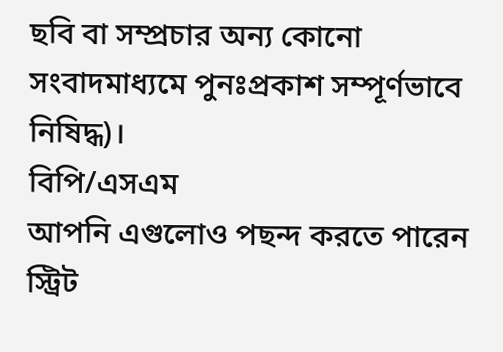ছবি বা সম্প্রচার অন্য কোনো সংবাদমাধ্যমে পুনঃপ্রকাশ সম্পূর্ণভাবে নিষিদ্ধ)।
বিপি/এসএম
আপনি এগুলোও পছন্দ করতে পারেন
স্ট্রিট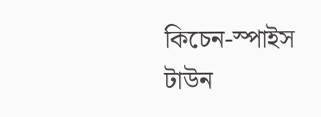কিচেন-স্পাইস টাউন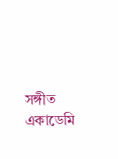সঙ্গীত একাডেমি